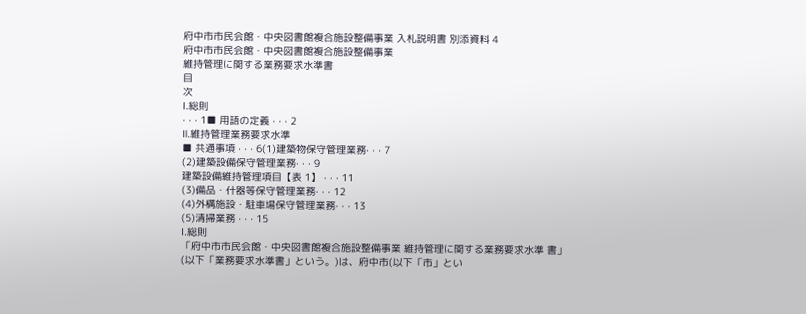府中市市民会館・中央図書館複合施設整備事業 入札説明書 別添資料 4
府中市市民会館・中央図書館複合施設整備事業
維持管理に関する業務要求水準書
目
次
Ⅰ.総則
· · · 1■ 用語の定義 · · · 2
Ⅱ.維持管理業務要求水準
■ 共通事項 · · · 6(1)建築物保守管理業務· · · 7
(2)建築設備保守管理業務· · · 9
建築設備維持管理項目【表 1】 · · · 11
(3)備品・什器等保守管理業務· · · 12
(4)外構施設・駐車場保守管理業務· · · 13
(5)清掃業務 · · · 15
Ⅰ.総則
「府中市市民会館・中央図書館複合施設整備事業 維持管理に関する業務要求水準 書」
(以下「業務要求水準書」という。)は、府中市(以下「市」とい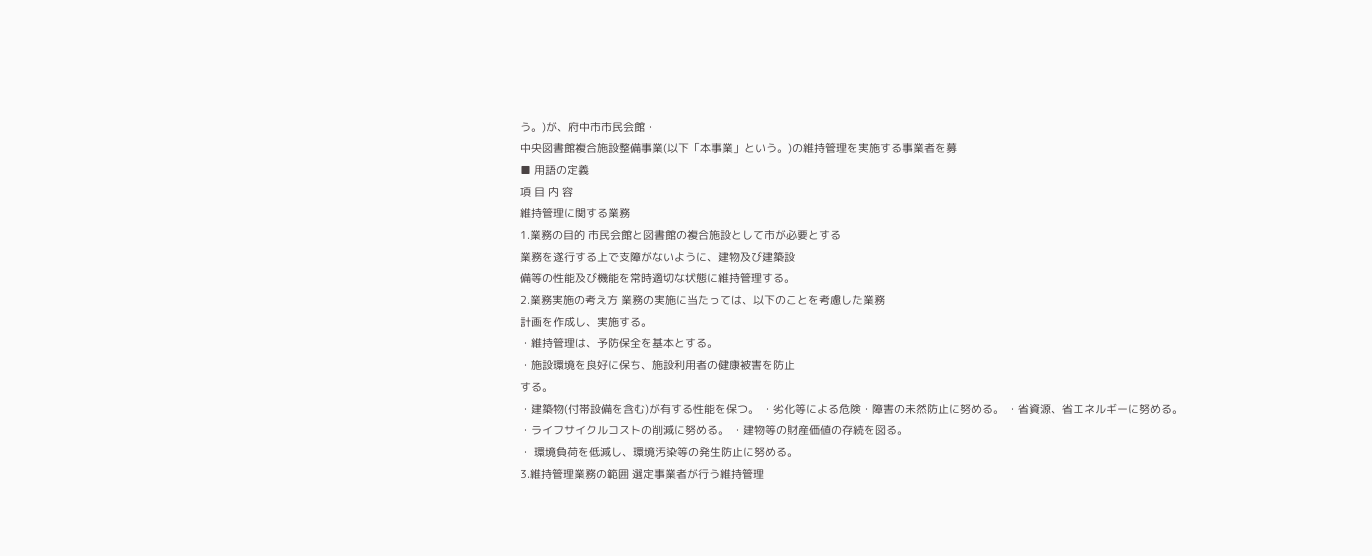う。)が、府中市市民会館・
中央図書館複合施設整備事業(以下「本事業」という。)の維持管理を実施する事業者を募
■ 用語の定義
項 目 内 容
維持管理に関する業務
1.業務の目的 市民会館と図書館の複合施設として市が必要とする
業務を遂行する上で支障がないように、建物及び建築設
備等の性能及び機能を常時適切な状態に維持管理する。
2.業務実施の考え方 業務の実施に当たっては、以下のことを考慮した業務
計画を作成し、実施する。
・維持管理は、予防保全を基本とする。
・施設環境を良好に保ち、施設利用者の健康被害を防止
する。
・建築物(付帯設備を含む)が有する性能を保つ。 ・劣化等による危険・障害の未然防止に努める。 ・省資源、省エネルギーに努める。
・ライフサイクルコストの削減に努める。 ・建物等の財産価値の存続を図る。
・ 環境負荷を低減し、環境汚染等の発生防止に努める。
3.維持管理業務の範囲 選定事業者が行う維持管理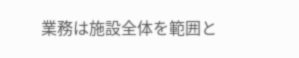業務は施設全体を範囲と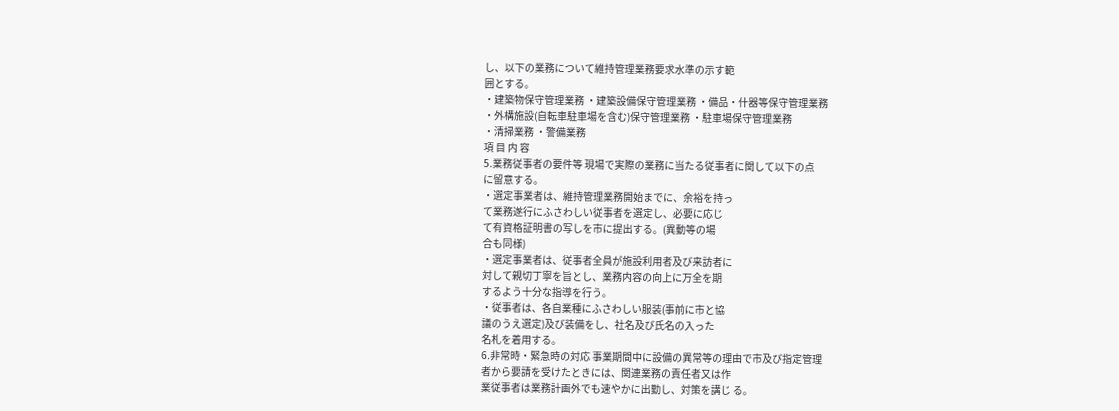し、以下の業務について維持管理業務要求水準の示す範
囲とする。
・建築物保守管理業務 ・建築設備保守管理業務 ・備品・什器等保守管理業務
・外構施設(自転車駐車場を含む)保守管理業務 ・駐車場保守管理業務
・清掃業務 ・警備業務
項 目 内 容
5.業務従事者の要件等 現場で実際の業務に当たる従事者に関して以下の点
に留意する。
・選定事業者は、維持管理業務開始までに、余裕を持っ
て業務遂行にふさわしい従事者を選定し、必要に応じ
て有資格証明書の写しを市に提出する。(異動等の場
合も同様)
・選定事業者は、従事者全員が施設利用者及び来訪者に
対して親切丁寧を旨とし、業務内容の向上に万全を期
するよう十分な指導を行う。
・従事者は、各自業種にふさわしい服装(事前に市と協
議のうえ選定)及び装備をし、社名及び氏名の入った
名札を着用する。
6.非常時・緊急時の対応 事業期間中に設備の異常等の理由で市及び指定管理
者から要請を受けたときには、関連業務の責任者又は作
業従事者は業務計画外でも速やかに出勤し、対策を講じ る。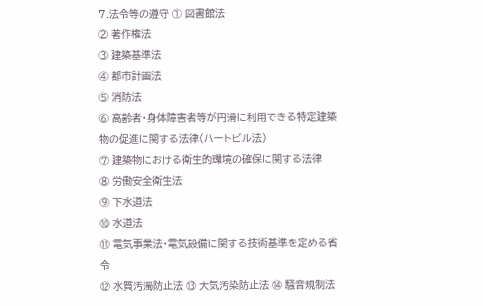7.法令等の遵守 ① 図書館法
② 著作権法
③ 建築基準法
④ 都市計画法
⑤ 消防法
⑥ 高齢者・身体障害者等が円滑に利用できる特定建築
物の促進に関する法律(ハートビル法)
⑦ 建築物における衛生的環境の確保に関する法律
⑧ 労働安全衛生法
⑨ 下水道法
⑩ 水道法
⑪ 電気事業法・電気設備に関する技術基準を定める省
令
⑫ 水質汚濁防止法 ⑬ 大気汚染防止法 ⑭ 騒音規制法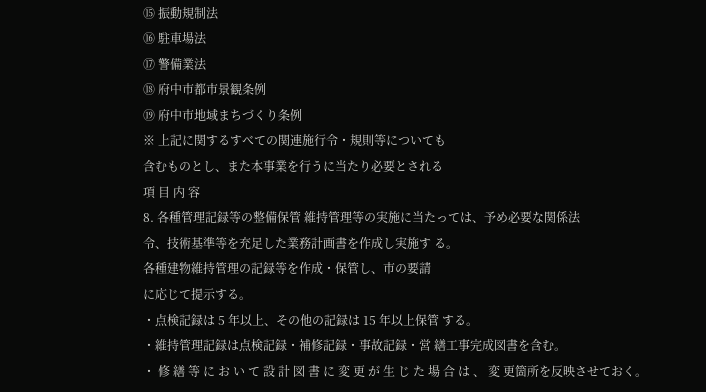⑮ 振動規制法
⑯ 駐車場法
⑰ 警備業法
⑱ 府中市都市景観条例
⑲ 府中市地域まちづくり条例
※ 上記に関するすべての関連施行令・規則等についても
含むものとし、また本事業を行うに当たり必要とされる
項 目 内 容
8. 各種管理記録等の整備保管 維持管理等の実施に当たっては、予め必要な関係法
令、技術基準等を充足した業務計画書を作成し実施す る。
各種建物維持管理の記録等を作成・保管し、市の要請
に応じて提示する。
・点検記録は 5 年以上、その他の記録は 15 年以上保管 する。
・維持管理記録は点検記録・補修記録・事故記録・営 繕工事完成図書を含む。
・ 修 繕 等 に お い て 設 計 図 書 に 変 更 が 生 じ た 場 合 は 、 変 更箇所を反映させておく。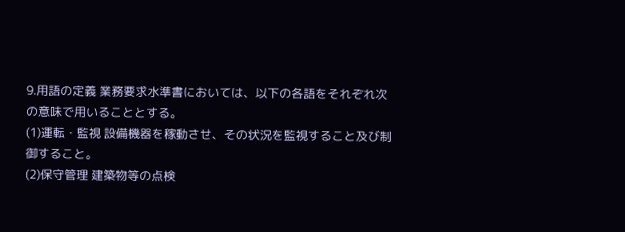9.用語の定義 業務要求水準書においては、以下の各語をそれぞれ次
の意味で用いることとする。
(1)運転・監視 設備機器を稼動させ、その状況を監視すること及び制
御すること。
(2)保守管理 建築物等の点検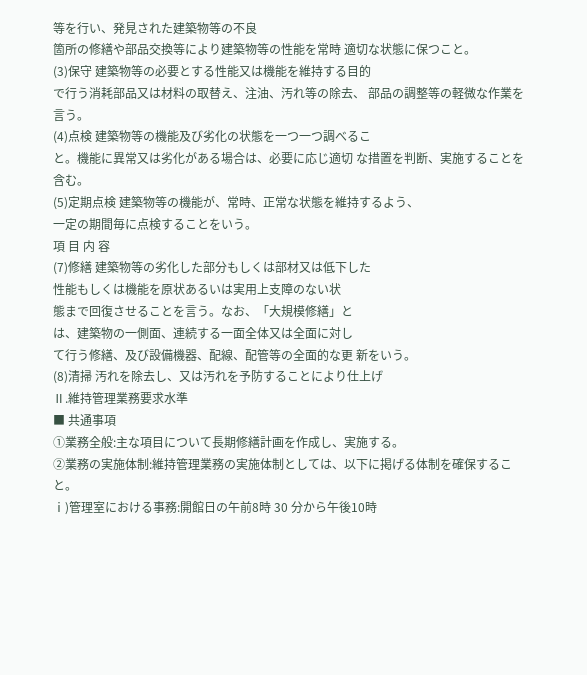等を行い、発見された建築物等の不良
箇所の修繕や部品交換等により建築物等の性能を常時 適切な状態に保つこと。
(3)保守 建築物等の必要とする性能又は機能を維持する目的
で行う消耗部品又は材料の取替え、注油、汚れ等の除去、 部品の調整等の軽微な作業を言う。
(4)点検 建築物等の機能及び劣化の状態を一つ一つ調べるこ
と。機能に異常又は劣化がある場合は、必要に応じ適切 な措置を判断、実施することを含む。
(5)定期点検 建築物等の機能が、常時、正常な状態を維持するよう、
一定の期間毎に点検することをいう。
項 目 内 容
(7)修繕 建築物等の劣化した部分もしくは部材又は低下した
性能もしくは機能を原状あるいは実用上支障のない状
態まで回復させることを言う。なお、「大規模修繕」と
は、建築物の一側面、連続する一面全体又は全面に対し
て行う修繕、及び設備機器、配線、配管等の全面的な更 新をいう。
(8)清掃 汚れを除去し、又は汚れを予防することにより仕上げ
Ⅱ.維持管理業務要求水準
■ 共通事項
①業務全般:主な項目について長期修繕計画を作成し、実施する。
②業務の実施体制:維持管理業務の実施体制としては、以下に掲げる体制を確保するこ と。
ⅰ)管理室における事務:開館日の午前8時 30 分から午後10時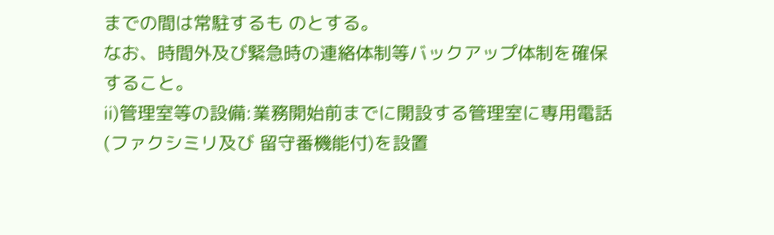までの間は常駐するも のとする。
なお、時間外及び緊急時の連絡体制等バックアップ体制を確保すること。
ⅱ)管理室等の設備:業務開始前までに開設する管理室に専用電話(ファクシミリ及び 留守番機能付)を設置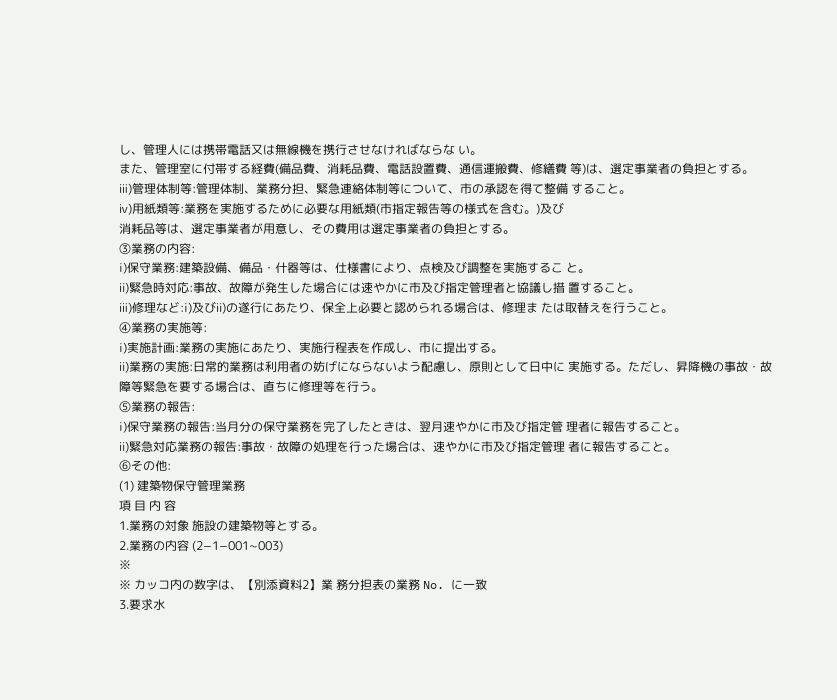し、管理人には携帯電話又は無線機を携行させなければならな い。
また、管理室に付帯する経費(備品費、消耗品費、電話設置費、通信運搬費、修繕費 等)は、選定事業者の負担とする。
ⅲ)管理体制等:管理体制、業務分担、緊急連絡体制等について、市の承認を得て整備 すること。
ⅳ)用紙類等:業務を実施するために必要な用紙類(市指定報告等の様式を含む。)及び
消耗品等は、選定事業者が用意し、その費用は選定事業者の負担とする。
③業務の内容:
ⅰ)保守業務:建築設備、備品・什器等は、仕様書により、点検及び調整を実施するこ と。
ⅱ)緊急時対応:事故、故障が発生した場合には速やかに市及び指定管理者と協議し措 置すること。
ⅲ)修理など:ⅰ)及びⅱ)の遂行にあたり、保全上必要と認められる場合は、修理ま たは取替えを行うこと。
④業務の実施等:
ⅰ)実施計画:業務の実施にあたり、実施行程表を作成し、市に提出する。
ⅱ)業務の実施:日常的業務は利用者の妨げにならないよう配慮し、原則として日中に 実施する。ただし、昇降機の事故・故障等緊急を要する場合は、直ちに修理等を行う。
⑤業務の報告:
ⅰ)保守業務の報告:当月分の保守業務を完了したときは、翌月速やかに市及び指定管 理者に報告すること。
ⅱ)緊急対応業務の報告:事故・故障の処理を行った場合は、速やかに市及び指定管理 者に報告すること。
⑥その他:
(1) 建築物保守管理業務
項 目 内 容
1.業務の対象 施設の建築物等とする。
2.業務の内容 (2−1−001∼003)
※
※ カッコ内の数字は、【別添資料2】業 務分担表の業務 No. に一致
3.要求水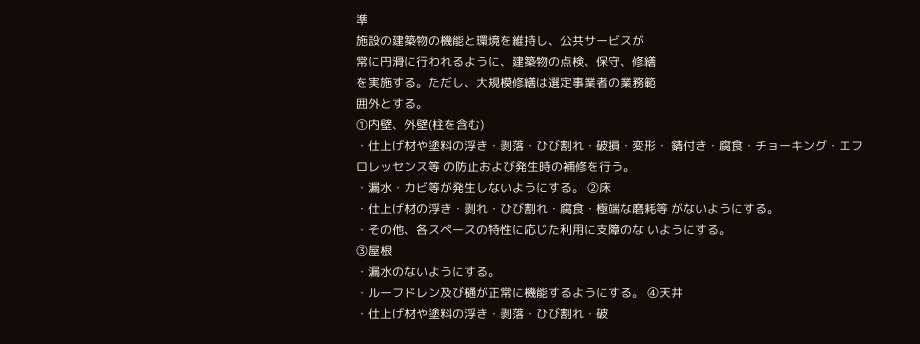準
施設の建築物の機能と環境を維持し、公共サービスが
常に円滑に行われるように、建築物の点検、保守、修繕
を実施する。ただし、大規模修繕は選定事業者の業務範
囲外とする。
①内壁、外壁(柱を含む)
・仕上げ材や塗料の浮き・剥落・ひび割れ・破損・変形・ 錆付き・腐食・チョーキング・エフロレッセンス等 の防止および発生時の補修を行う。
・漏水・カビ等が発生しないようにする。 ②床
・仕上げ材の浮き・剥れ・ひび割れ・腐食・極端な磨耗等 がないようにする。
・その他、各スペースの特性に応じた利用に支障のな いようにする。
③屋根
・漏水のないようにする。
・ルーフドレン及び樋が正常に機能するようにする。 ④天井
・仕上げ材や塗料の浮き・剥落・ひび割れ・破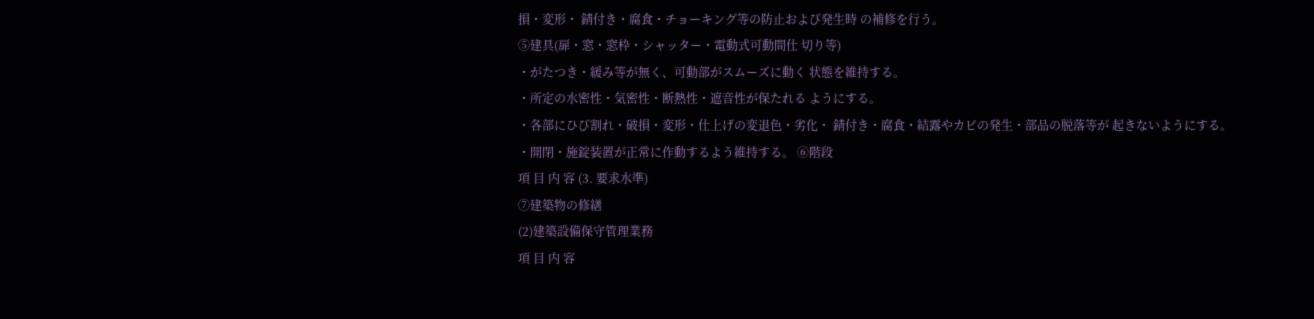損・変形・ 錆付き・腐食・チョーキング等の防止および発生時 の補修を行う。
⑤建具(扉・窓・窓枠・シャッター・電動式可動間仕 切り等)
・がたつき・緩み等が無く、可動部がスムーズに動く 状態を維持する。
・所定の水密性・気密性・断熱性・遮音性が保たれる ようにする。
・各部にひび割れ・破損・変形・仕上げの変退色・劣化・ 錆付き・腐食・結露やカビの発生・部品の脱落等が 起きないようにする。
・開閉・施錠装置が正常に作動するよう維持する。 ⑥階段
項 目 内 容 (3. 要求水準)
⑦建築物の修繕
(2)建築設備保守管理業務
項 目 内 容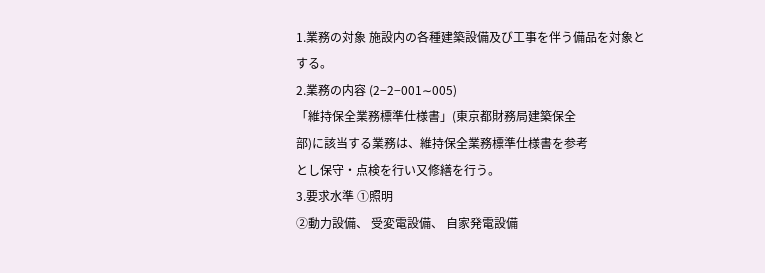1.業務の対象 施設内の各種建築設備及び工事を伴う備品を対象と
する。
2.業務の内容 (2−2−001∼005)
「維持保全業務標準仕様書」(東京都財務局建築保全
部)に該当する業務は、維持保全業務標準仕様書を参考
とし保守・点検を行い又修繕を行う。
3.要求水準 ①照明
②動力設備、 受変電設備、 自家発電設備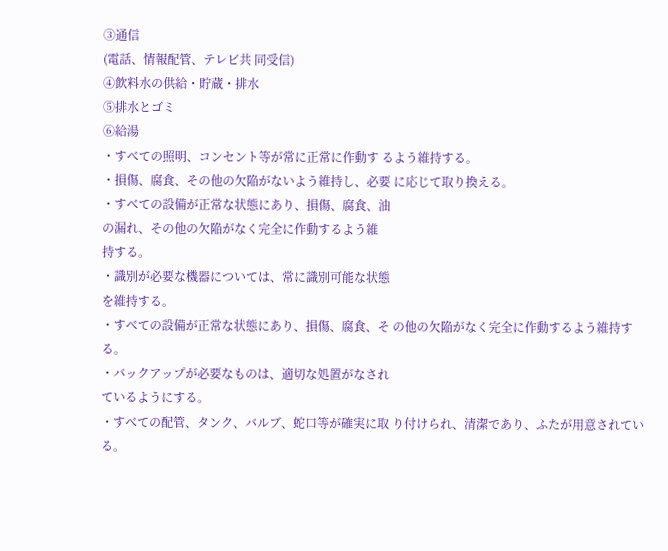③通信
(電話、情報配管、テレビ共 同受信)
④飲料水の供給・貯蔵・排水
⑤排水とゴミ
⑥給湯
・すべての照明、コンセント等が常に正常に作動す るよう維持する。
・損傷、腐食、その他の欠陥がないよう維持し、必要 に応じて取り換える。
・すべての設備が正常な状態にあり、損傷、腐食、油
の漏れ、その他の欠陥がなく完全に作動するよう維
持する。
・識別が必要な機器については、常に識別可能な状態
を維持する。
・すべての設備が正常な状態にあり、損傷、腐食、そ の他の欠陥がなく完全に作動するよう維持する。
・バックアップが必要なものは、適切な処置がなされ
ているようにする。
・すべての配管、タンク、バルブ、蛇口等が確実に取 り付けられ、清潔であり、ふたが用意されている。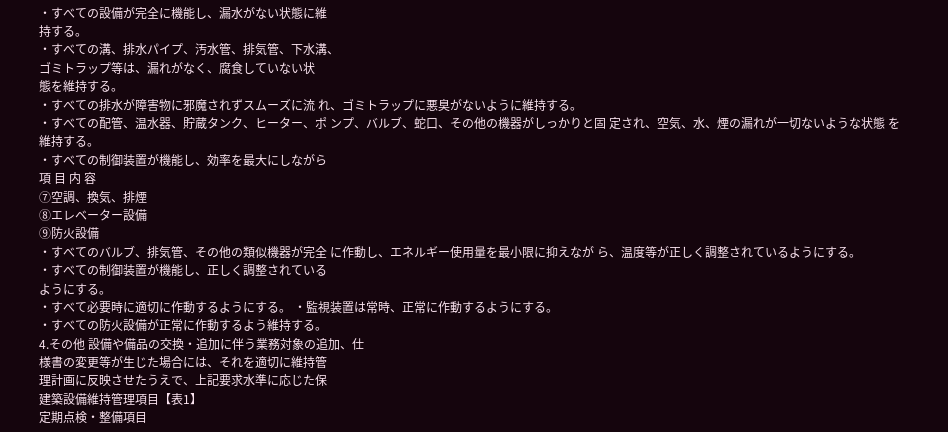・すべての設備が完全に機能し、漏水がない状態に維
持する。
・すべての溝、排水パイプ、汚水管、排気管、下水溝、
ゴミトラップ等は、漏れがなく、腐食していない状
態を維持する。
・すべての排水が障害物に邪魔されずスムーズに流 れ、ゴミトラップに悪臭がないように維持する。
・すべての配管、温水器、貯蔵タンク、ヒーター、ポ ンプ、バルブ、蛇口、その他の機器がしっかりと固 定され、空気、水、煙の漏れが一切ないような状態 を維持する。
・すべての制御装置が機能し、効率を最大にしながら
項 目 内 容
⑦空調、換気、排煙
⑧エレベーター設備
⑨防火設備
・すべてのバルブ、排気管、その他の類似機器が完全 に作動し、エネルギー使用量を最小限に抑えなが ら、温度等が正しく調整されているようにする。
・すべての制御装置が機能し、正しく調整されている
ようにする。
・すべて必要時に適切に作動するようにする。 ・監視装置は常時、正常に作動するようにする。
・すべての防火設備が正常に作動するよう維持する。
4.その他 設備や備品の交換・追加に伴う業務対象の追加、仕
様書の変更等が生じた場合には、それを適切に維持管
理計画に反映させたうえで、上記要求水準に応じた保
建築設備維持管理項目【表1】
定期点検・整備項目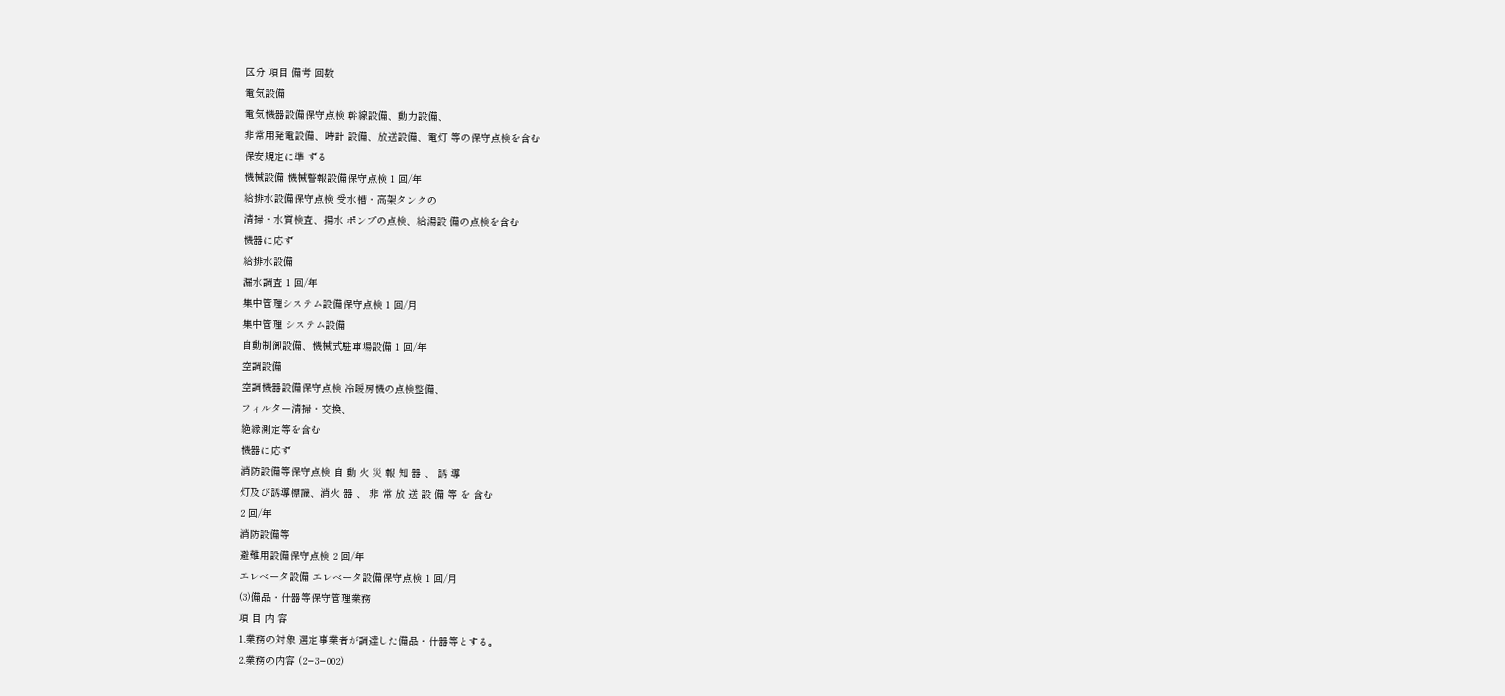区分 項目 備考 回数
電気設備
電気機器設備保守点検 幹線設備、動力設備、
非常用発電設備、時計 設備、放送設備、電灯 等の保守点検を含む
保安規定に準 ずる
機械設備 機械警報設備保守点検 1 回/年
給排水設備保守点検 受水槽・高架タンクの
清掃・水質検査、揚水 ポンプの点検、給湯設 備の点検を含む
機器に応ず
給排水設備
漏水調査 1 回/年
集中管理システム設備保守点検 1 回/月
集中管理 システム設備
自動制御設備、機械式駐車場設備 1 回/年
空調設備
空調機器設備保守点検 冷暖房機の点検整備、
フィルター清掃・交換、
絶縁測定等を含む
機器に応ず
消防設備等保守点検 自 動 火 災 報 知 器 、 誘 導
灯及び誘導標識、消火 器 、 非 常 放 送 設 備 等 を 含む
2 回/年
消防設備等
避難用設備保守点検 2 回/年
エレベータ設備 エレベータ設備保守点検 1 回/月
(3)備品・什器等保守管理業務
項 目 内 容
1.業務の対象 選定事業者が調達した備品・什器等とする。
2.業務の内容 (2−3−002)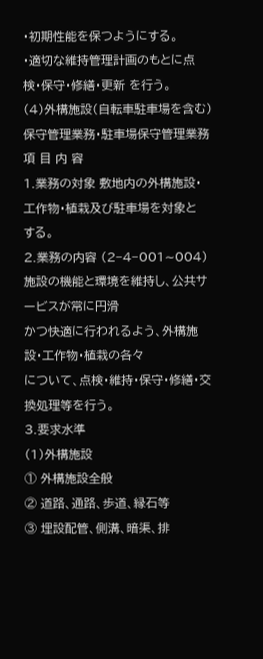・初期性能を保つようにする。
・適切な維持管理計画のもとに点検・保守・修繕・更新 を行う。
(4)外構施設(自転車駐車場を含む)保守管理業務・駐車場保守管理業務
項 目 内 容
1.業務の対象 敷地内の外構施設・工作物・植栽及び駐車場を対象と
する。
2.業務の内容 (2−4−001∼004)
施設の機能と環境を維持し、公共サービスが常に円滑
かつ快適に行われるよう、外構施設・工作物・植栽の各々
について、点検・維持・保守・修繕・交換処理等を行う。
3.要求水準
(1)外構施設
① 外構施設全般
② 道路、通路、歩道、縁石等
③ 埋設配管、側溝、暗渠、排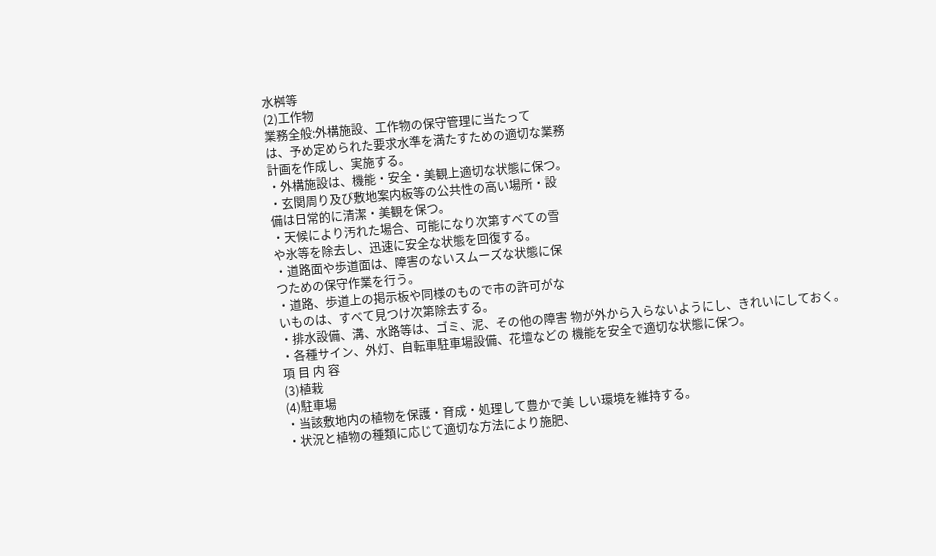水桝等
(2)工作物
業務全般:外構施設、工作物の保守管理に当たって
は、予め定められた要求水準を満たすための適切な業務
計画を作成し、実施する。
・外構施設は、機能・安全・美観上適切な状態に保つ。
・玄関周り及び敷地案内板等の公共性の高い場所・設
備は日常的に清潔・美観を保つ。
・天候により汚れた場合、可能になり次第すべての雪
や氷等を除去し、迅速に安全な状態を回復する。
・道路面や歩道面は、障害のないスムーズな状態に保
つための保守作業を行う。
・道路、歩道上の掲示板や同様のもので市の許可がな
いものは、すべて見つけ次第除去する。
・排水設備、溝、水路等は、ゴミ、泥、その他の障害 物が外から入らないようにし、きれいにしておく。
・各種サイン、外灯、自転車駐車場設備、花壇などの 機能を安全で適切な状態に保つ。
項 目 内 容
(3)植栽
(4)駐車場
・当該敷地内の植物を保護・育成・処理して豊かで美 しい環境を維持する。
・状況と植物の種類に応じて適切な方法により施肥、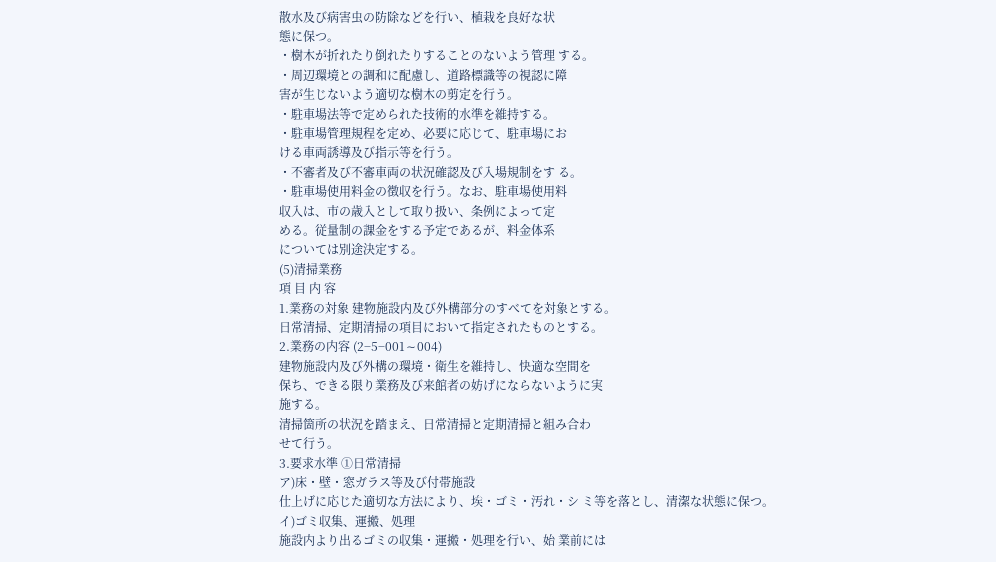散水及び病害虫の防除などを行い、植栽を良好な状
態に保つ。
・樹木が折れたり倒れたりすることのないよう管理 する。
・周辺環境との調和に配慮し、道路標識等の視認に障
害が生じないよう適切な樹木の剪定を行う。
・駐車場法等で定められた技術的水準を維持する。
・駐車場管理規程を定め、必要に応じて、駐車場にお
ける車両誘導及び指示等を行う。
・不審者及び不審車両の状況確認及び入場規制をす る。
・駐車場使用料金の徴収を行う。なお、駐車場使用料
収入は、市の歳入として取り扱い、条例によって定
める。従量制の課金をする予定であるが、料金体系
については別途決定する。
(5)清掃業務
項 目 内 容
1.業務の対象 建物施設内及び外構部分のすべてを対象とする。
日常清掃、定期清掃の項目において指定されたものとする。
2.業務の内容 (2−5−001∼004)
建物施設内及び外構の環境・衛生を維持し、快適な空間を
保ち、できる限り業務及び来館者の妨げにならないように実
施する。
清掃箇所の状況を踏まえ、日常清掃と定期清掃と組み合わ
せて行う。
3.要求水準 ①日常清掃
ア)床・壁・窓ガラス等及び付帯施設
仕上げに応じた適切な方法により、埃・ゴミ・汚れ・シ ミ等を落とし、清潔な状態に保つ。
イ)ゴミ収集、運搬、処理
施設内より出るゴミの収集・運搬・処理を行い、始 業前には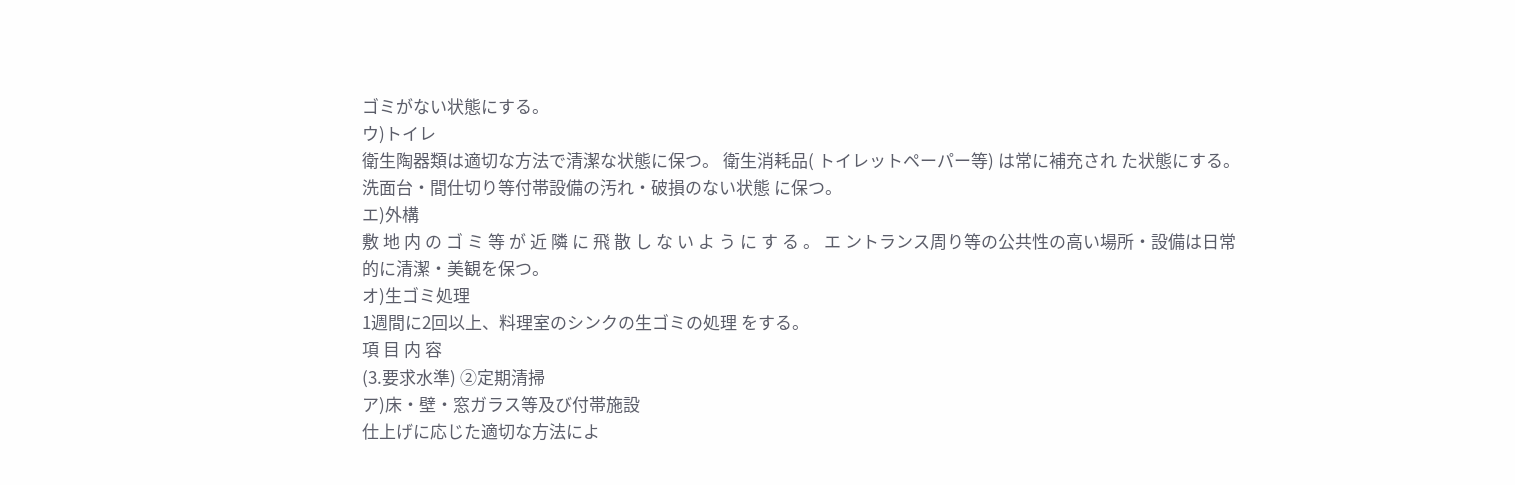ゴミがない状態にする。
ウ)トイレ
衛生陶器類は適切な方法で清潔な状態に保つ。 衛生消耗品( トイレットペーパー等) は常に補充され た状態にする。
洗面台・間仕切り等付帯設備の汚れ・破損のない状態 に保つ。
エ)外構
敷 地 内 の ゴ ミ 等 が 近 隣 に 飛 散 し な い よ う に す る 。 エ ントランス周り等の公共性の高い場所・設備は日常 的に清潔・美観を保つ。
オ)生ゴミ処理
1週間に2回以上、料理室のシンクの生ゴミの処理 をする。
項 目 内 容
(3.要求水準) ②定期清掃
ア)床・壁・窓ガラス等及び付帯施設
仕上げに応じた適切な方法によ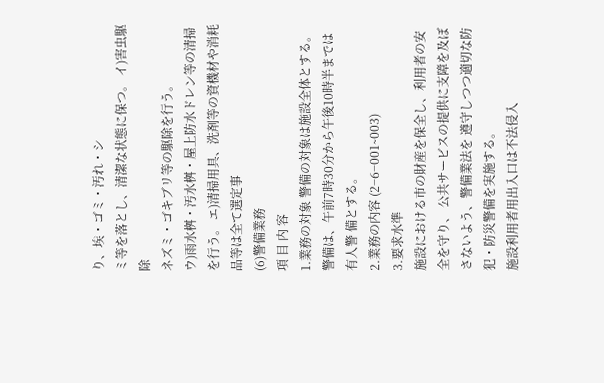り、埃・ゴミ・汚れ・シ
ミ等を落とし、清潔な状態に保つ。 イ)害虫駆除
ネズミ・ゴキブリ等の駆除を行う。
ウ)雨水桝・汚水桝・屋上防水ドレン等の清掃を行う。 エ)清掃用具、洗剤等の資機材や消耗品等は全て選定事
(6)警備業務
項 目 内 容
1.業務の対象 警備の対象は施設全体とする。
警備は、午前7時30分から午後10時半までは有人警 備とする。
2.業務の内容 (2−6−001∼003)
3.要求水準
施設における市の財産を保全し、利用者の安全を守り、 公共サービスの提供に支障を及ぼさないよう、警備業法を 遵守しつつ適切な防犯・防災警備を実施する。
施設利用者用出入口は不法侵入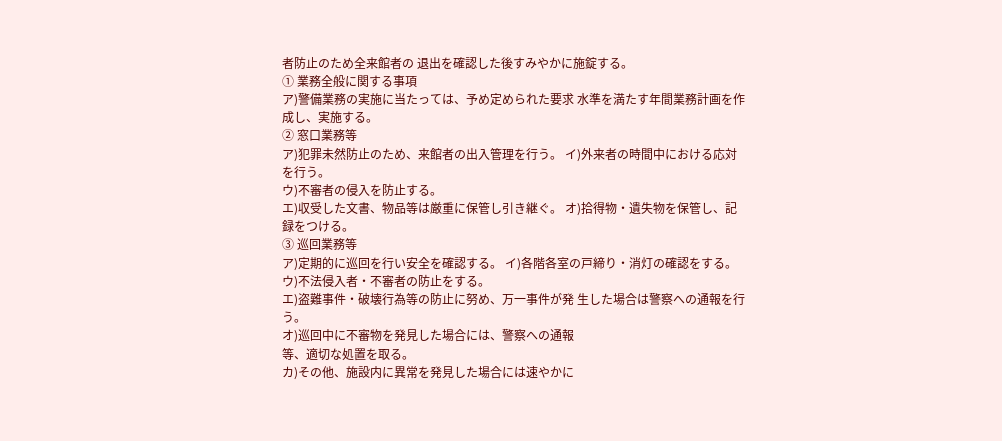者防止のため全来館者の 退出を確認した後すみやかに施錠する。
① 業務全般に関する事項
ア)警備業務の実施に当たっては、予め定められた要求 水準を満たす年間業務計画を作成し、実施する。
② 窓口業務等
ア)犯罪未然防止のため、来館者の出入管理を行う。 イ)外来者の時間中における応対を行う。
ウ)不審者の侵入を防止する。
エ)収受した文書、物品等は厳重に保管し引き継ぐ。 オ)拾得物・遺失物を保管し、記録をつける。
③ 巡回業務等
ア)定期的に巡回を行い安全を確認する。 イ)各階各室の戸締り・消灯の確認をする。 ウ)不法侵入者・不審者の防止をする。
エ)盗難事件・破壊行為等の防止に努め、万一事件が発 生した場合は警察への通報を行う。
オ)巡回中に不審物を発見した場合には、警察への通報
等、適切な処置を取る。
カ)その他、施設内に異常を発見した場合には速やかに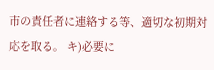市の責任者に連絡する等、適切な初期対応を取る。 キ)必要に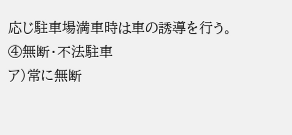応じ駐車場満車時は車の誘導を行う。
④無断・不法駐車
ア)常に無断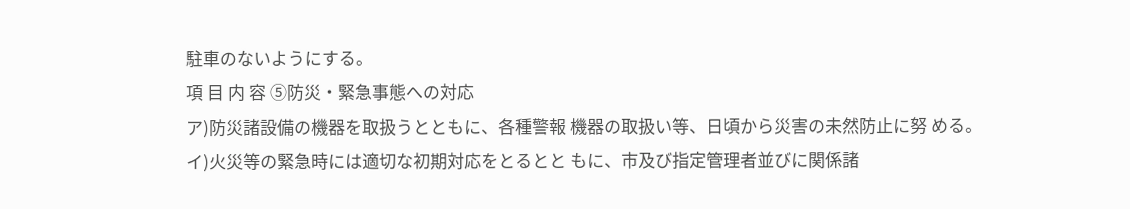駐車のないようにする。
項 目 内 容 ⑤防災・緊急事態への対応
ア)防災諸設備の機器を取扱うとともに、各種警報 機器の取扱い等、日頃から災害の未然防止に努 める。
イ)火災等の緊急時には適切な初期対応をとるとと もに、市及び指定管理者並びに関係諸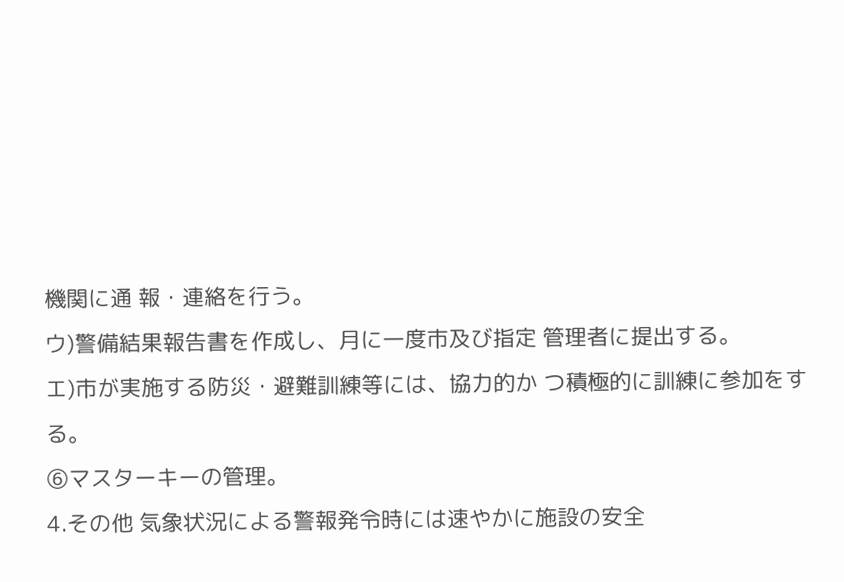機関に通 報・連絡を行う。
ウ)警備結果報告書を作成し、月に一度市及び指定 管理者に提出する。
エ)市が実施する防災・避難訓練等には、協力的か つ積極的に訓練に参加をする。
⑥マスターキーの管理。
4.その他 気象状況による警報発令時には速やかに施設の安全